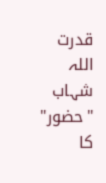قدرت اللہ شہاب "حضور" كا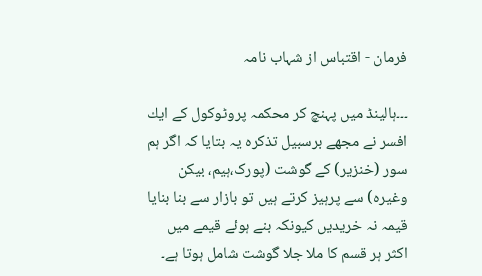فرمان - اقتباس از شہاب نامہ

۔۔۔ہالینڈ ميں پہنچ كر محكمہ پروٹوكول كے ايك افسر نے مجھے برسبيل تذكرہ يہ بتايا كہ اگر ہم سور (خنزير) كے گوشت (پورک،ہیم، بيكن وغيرہ) سے پرہیز كرتے ہیں تو بازار سے بنا بنايا قيمہ نہ خريديں كيونكہ بنے ہوئے قيمے ميں اكثر ہر قسم كا ملا جلا گوشت شامل ہوتا ہے۔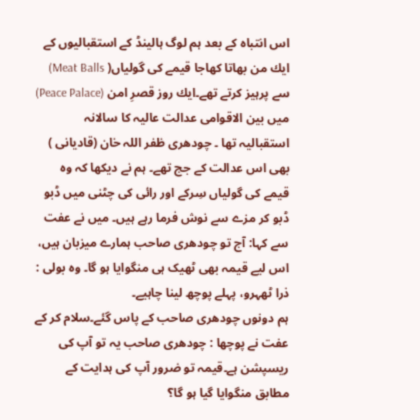اس انتباہ کے بعد ہم لوگ ہالينڈ كے استقباليوں كے ايك من بھاتا کھاجا قيمے كى گولياں( Meat Balls) سے پرہیز كرتے تھے۔ايك روز قصرِ امن (Peace Palace) ميں بين الاقوامى عدالت عاليہ كا سالانہ استقباليہ تھا ۔ چودھری ظفر اللہ خان (قاديانى ) بھی اس عدالت كے جج تھے۔ ہم نے ديكھا كہ وہ قيمے كى گولياں سِرکے اور رائى كى چٹنی ميں ڈبو ڈبو كر مزے سے نوش فرما رہے ہیں۔ ميں نے عفت سے كہا: آج تو چودھرى صاحب ہمارے ميزبان ہیں، اس ليے قیمہ بھی ٹھیک ہی منگوايا ہو گا۔ وہ بولى : ذرا ٹھہرو، پہلے پوچھ لينا چاہیے۔
ہم دونوں چودھری صاحب كے پاس گئے۔سلام كر كے عفت نے پوچھا : چودھرى صاحب یہ تو آپ كى ريسپشن ہے۔قيمہ تو ضرور آپ كى ہدايت كے مطابق منگوايا گيا ہو گا؟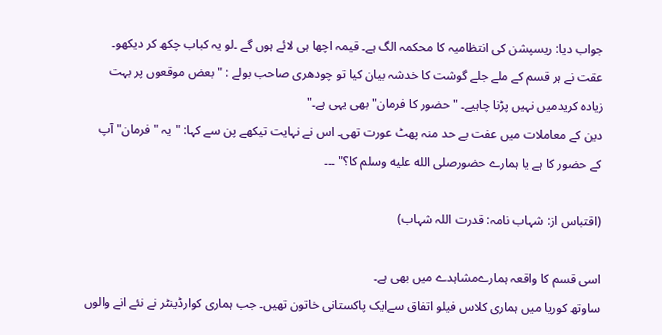جواب ديا: ريسپشن كى انتظاميہ كا محكمہ الگ ہے۔ قيمہ اچھا ہی لائے ہوں گے ۔لو يہ كباب چکھ كر ديكھو۔
عقت نے ہر قسم كے ملے جلے گوشت كا خدشہ بيان كيا تو چودھری صاحب بولے : " بعض موقعوں پر بہت زيادہ كريدميں نہیں پڑنا چاہیے۔ "حضور كا فرمان" بھی یہی ہے۔"
دين كے معاملات ميں عفت بے حد منہ پھٹ عورت تھی۔ اس نے نہايت تيكھے پن سے کہا: "يہ "فرمان" آپ كے حضور كا ہے یا ہمارے حضورصلى الله عليه وسلم كا؟" ۔۔۔

(اقتباس از: شہاب نامہ: قدرت اللہ شہاب)

اسی قسم کا واقعہ ہمارےمشاہدے میں بھی ہے۔
ساوتھ کوریا میں ہماری کلاس فیلو اتفاق سےایک پاکستانی خاتون تھیں۔ جب ہماری کوارڈینٹر نے نئے انے والوں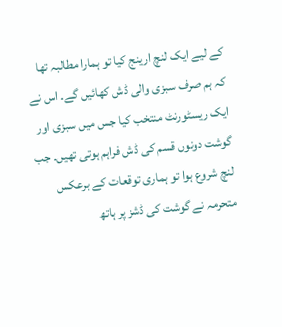کے لیے ایک لنچ ارینج کیا تو ہمارا مطالبہ تھا کہ ہم صرف سبزی والی ڈش کھائیں گے۔ اس نے ایک ریسٹورنٹ منتخب کیا جس میں سبزی اور گوشت دونوں قسم کی ڈش فراہم ہوتی تھیں۔ جب لنچ شروع ہوا تو ہماری توقعات کے برعکس متحرمہ نے گوشت کی ڈشز پر ہاتھ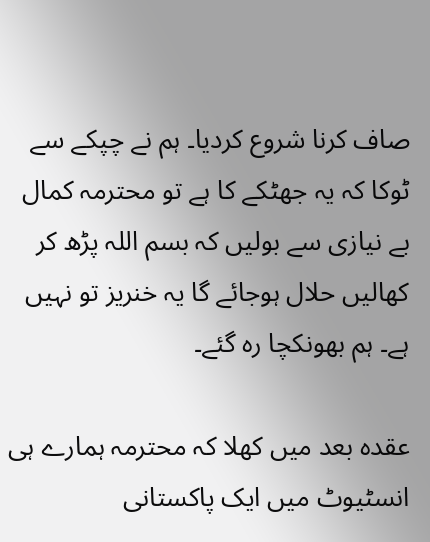صاف کرنا شروع کردیا۔ ہم نے چپکے سے ٹوکا کہ یہ جھٹکے کا ہے تو محترمہ کمال بے نیازی سے بولیں کہ بسم اللہ پڑھ کر کھالیں حلال ہوجائے گا یہ خنریز تو نہیں ہے۔ ہم بھونکچا رہ گئے۔

عقدہ بعد میں کھلا کہ محترمہ ہمارے ہی انسٹیوٹ میں ایک پاکستانی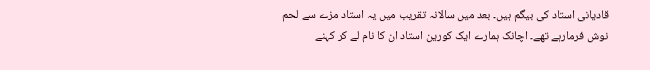قادیانی استاد کی بیگم ہیں۔ بعد میں سالانہ تقریب میں یہ استاد مزے سے لحم نوش فرمارہے تھے۔ اچانک ہمارے ایک کورین استاد ان کا نام لے کر کہنے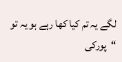لگے یہ تم کیا کھا رہے ہو یہ تو “پورکی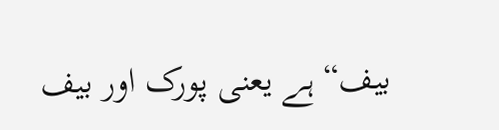بیف“ ہے یعنی پورک اور بیف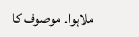ملاہوا۔ موصوف کا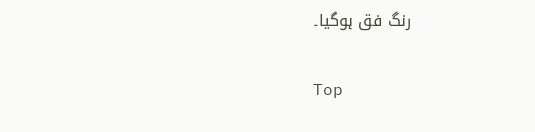رنگ فق ہوگیا۔

Top